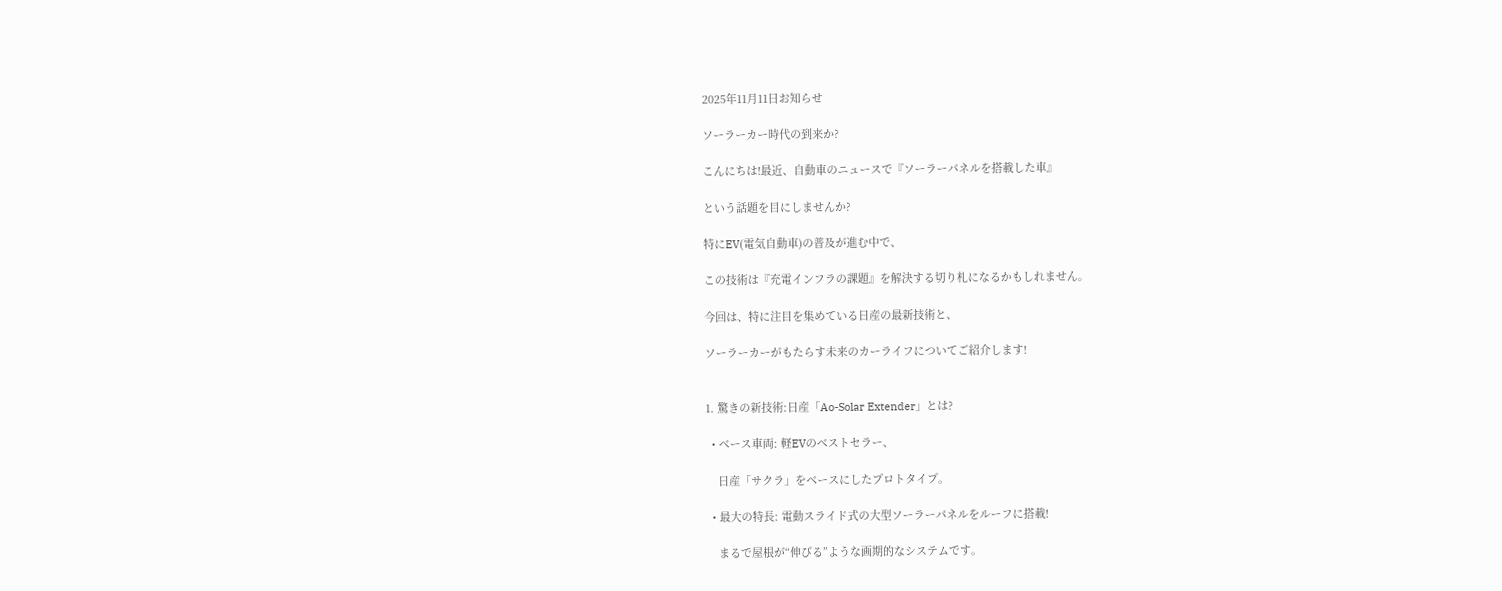2025年11月11日お知らせ

ソーラーカー時代の到来か?

こんにちは!最近、自動車のニュースで『ソーラーパネルを搭載した車』

という話題を目にしませんか?

特にEV(電気自動車)の普及が進む中で、

この技術は『充電インフラの課題』を解決する切り札になるかもしれません。

今回は、特に注目を集めている日産の最新技術と、

ソーラーカーがもたらす未来のカーライフについてご紹介します!


1. 驚きの新技術:日産「Ao-Solar Extender」とは?

  • ベース車両: 軽EVのベストセラー、

    日産「サクラ」をベースにしたプロトタイプ。

  • 最大の特長: 電動スライド式の大型ソーラーパネルをルーフに搭載!

    まるで屋根が“伸びる”ような画期的なシステムです。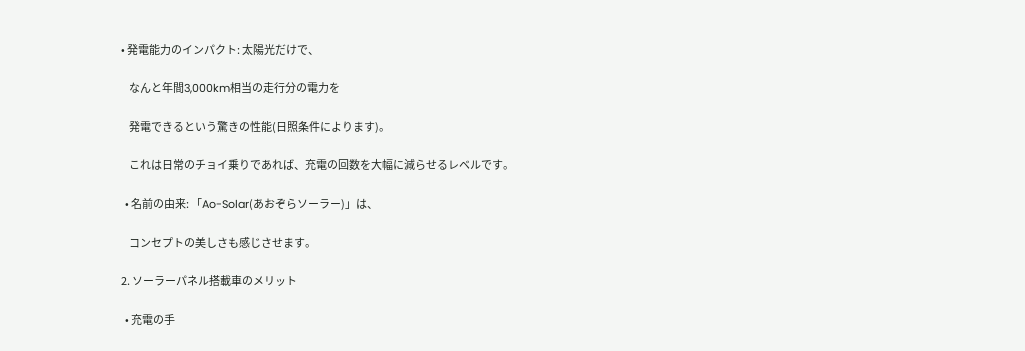• 発電能力のインパクト: 太陽光だけで、

    なんと年間3,000km相当の走行分の電力を

    発電できるという驚きの性能(日照条件によります)。

    これは日常のチョイ乗りであれば、充電の回数を大幅に減らせるレベルです。

  • 名前の由来: 「Ao-Solar(あおぞらソーラー)」は、

    コンセプトの美しさも感じさせます。

2. ソーラーパネル搭載車のメリット

  • 充電の手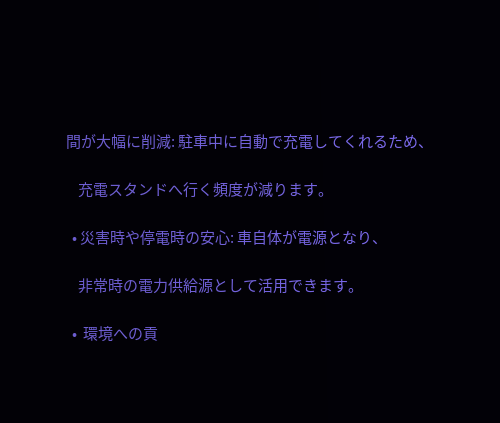間が大幅に削減: 駐車中に自動で充電してくれるため、

    充電スタンドへ行く頻度が減ります。

  • 災害時や停電時の安心: 車自体が電源となり、

    非常時の電力供給源として活用できます。

  •  環境への貢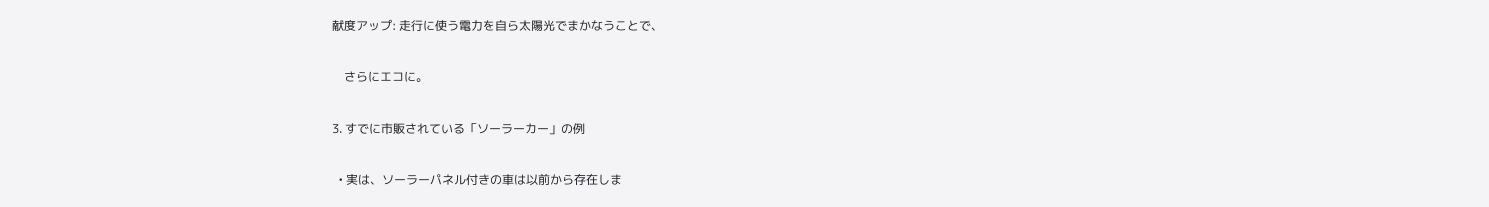献度アップ: 走行に使う電力を自ら太陽光でまかなうことで、

    さらにエコに。

3. すでに市販されている「ソーラーカー」の例

  • 実は、ソーラーパネル付きの車は以前から存在しま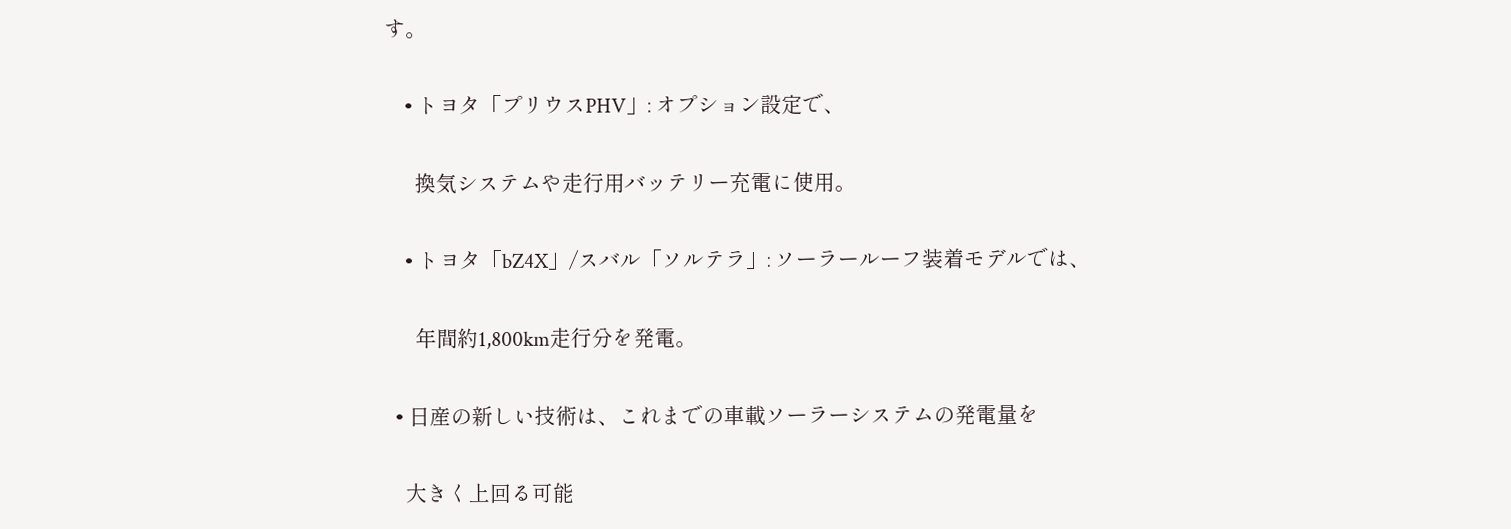す。

    • トヨタ「プリウスPHV」: オプション設定で、

      換気システムや走行用バッテリー充電に使用。

    • トヨタ「bZ4X」/スバル「ソルテラ」: ソーラールーフ装着モデルでは、

      年間約1,800km走行分を発電。

  • 日産の新しい技術は、これまでの車載ソーラーシステムの発電量を

    大きく上回る可能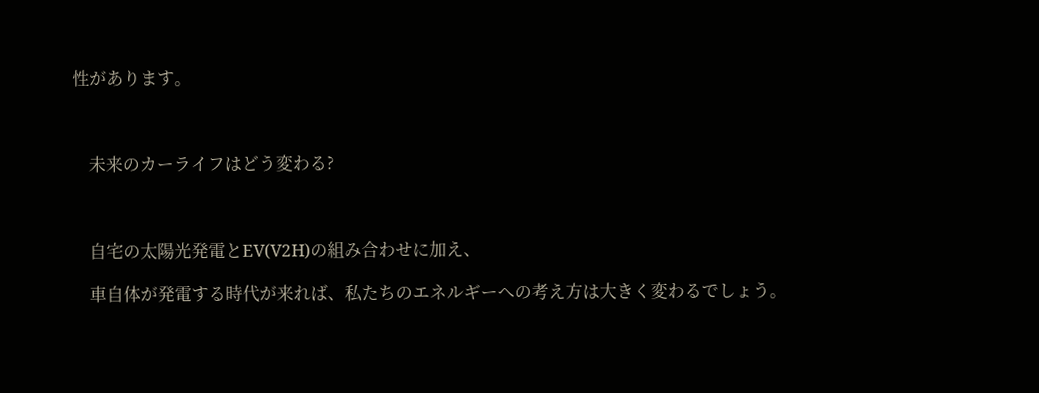性があります。



    未来のカーライフはどう変わる?



    自宅の太陽光発電とEV(V2H)の組み合わせに加え、

    車自体が発電する時代が来れば、私たちのエネルギーへの考え方は大きく変わるでしょう。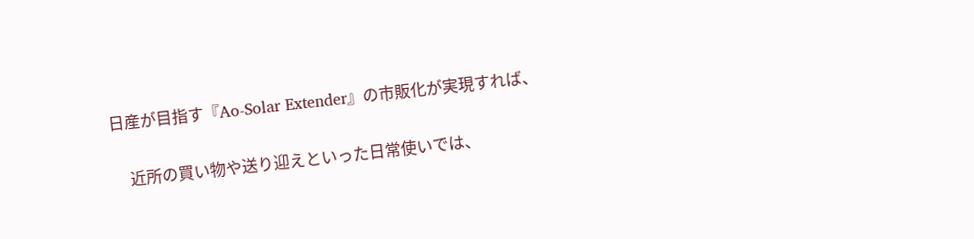日産が目指す『Ao-Solar Extender』の市販化が実現すれば、

    近所の買い物や送り迎えといった日常使いでは、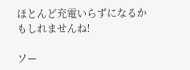ほとんど充電いらずになるかもしれませんね!

ソー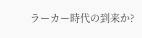ラーカー時代の到来か?